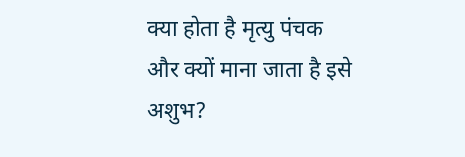क्या होता है मृत्यु पंचक और क्यों माना जाता है इसे अशुभ?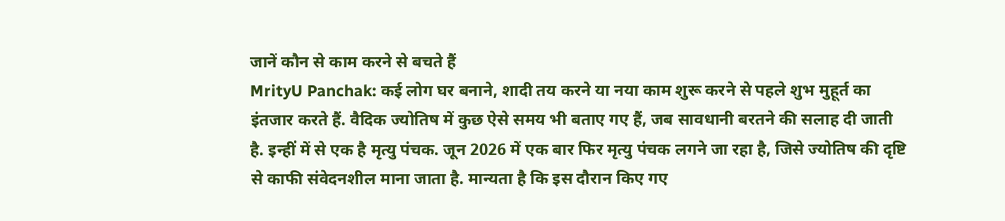जानें कौन से काम करने से बचते हैं
MrityU Panchak: कई लोग घर बनाने, शादी तय करने या नया काम शुरू करने से पहले शुभ मुहूर्त का इंतजार करते हैं. वैदिक ज्योतिष में कुछ ऐसे समय भी बताए गए हैं, जब सावधानी बरतने की सलाह दी जाती है. इन्हीं में से एक है मृत्यु पंचक. जून 2026 में एक बार फिर मृत्यु पंचक लगने जा रहा है, जिसे ज्योतिष की दृष्टि से काफी संवेदनशील माना जाता है. मान्यता है कि इस दौरान किए गए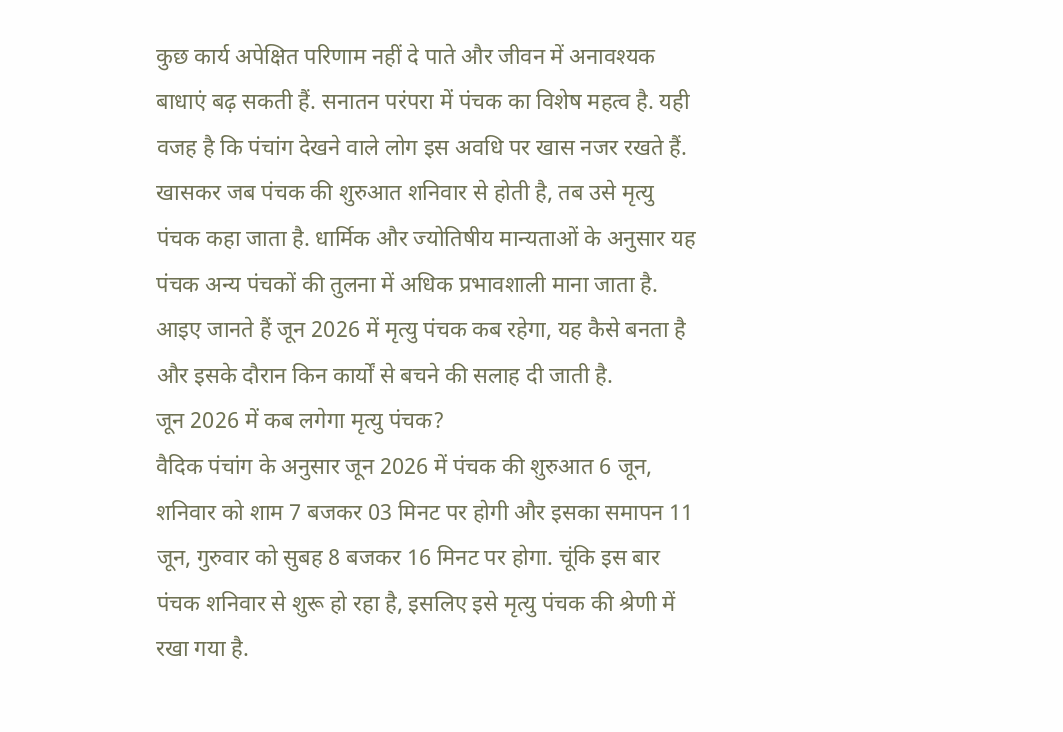कुछ कार्य अपेक्षित परिणाम नहीं दे पाते और जीवन में अनावश्यक बाधाएं बढ़ सकती हैं. सनातन परंपरा में पंचक का विशेष महत्व है. यही वजह है कि पंचांग देखने वाले लोग इस अवधि पर खास नजर रखते हैं.
खासकर जब पंचक की शुरुआत शनिवार से होती है, तब उसे मृत्यु पंचक कहा जाता है. धार्मिक और ज्योतिषीय मान्यताओं के अनुसार यह पंचक अन्य पंचकों की तुलना में अधिक प्रभावशाली माना जाता है. आइए जानते हैं जून 2026 में मृत्यु पंचक कब रहेगा, यह कैसे बनता है और इसके दौरान किन कार्यों से बचने की सलाह दी जाती है.
जून 2026 में कब लगेगा मृत्यु पंचक?
वैदिक पंचांग के अनुसार जून 2026 में पंचक की शुरुआत 6 जून, शनिवार को शाम 7 बजकर 03 मिनट पर होगी और इसका समापन 11 जून, गुरुवार को सुबह 8 बजकर 16 मिनट पर होगा. चूंकि इस बार पंचक शनिवार से शुरू हो रहा है, इसलिए इसे मृत्यु पंचक की श्रेणी में रखा गया है.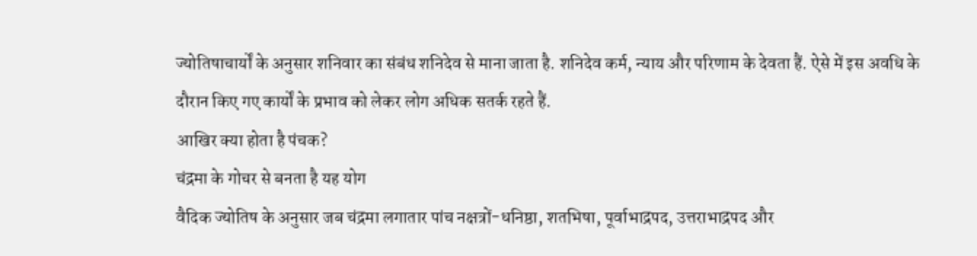ज्योतिषाचार्यों के अनुसार शनिवार का संबंध शनिदेव से माना जाता है. शनिदेव कर्म, न्याय और परिणाम के देवता हैं. ऐसे में इस अवधि के दौरान किए गए कार्यों के प्रभाव को लेकर लोग अधिक सतर्क रहते हैं.
आखिर क्या होता है पंचक?
चंद्रमा के गोचर से बनता है यह योग
वैदिक ज्योतिष के अनुसार जब चंद्रमा लगातार पांच नक्षत्रों-धनिष्ठा, शतभिषा, पूर्वाभाद्रपद, उत्तराभाद्रपद और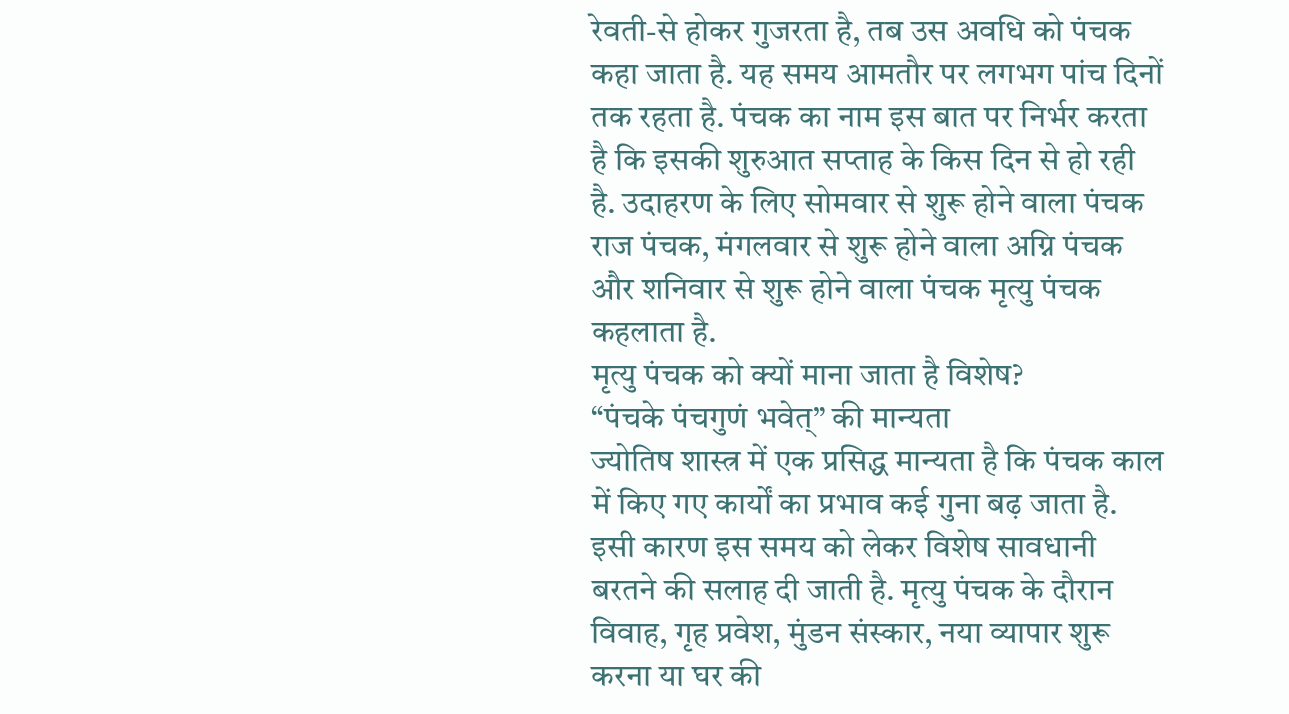रेवती-से होकर गुजरता है, तब उस अवधि को पंचक कहा जाता है. यह समय आमतौर पर लगभग पांच दिनों तक रहता है. पंचक का नाम इस बात पर निर्भर करता है कि इसकी शुरुआत सप्ताह के किस दिन से हो रही है. उदाहरण के लिए सोमवार से शुरू होने वाला पंचक राज पंचक, मंगलवार से शुरू होने वाला अग्नि पंचक और शनिवार से शुरू होने वाला पंचक मृत्यु पंचक कहलाता है.
मृत्यु पंचक को क्यों माना जाता है विशेष?
“पंचके पंचगुणं भवेत्” की मान्यता
ज्योतिष शास्त्र में एक प्रसिद्ध मान्यता है कि पंचक काल में किए गए कार्यों का प्रभाव कई गुना बढ़ जाता है. इसी कारण इस समय को लेकर विशेष सावधानी बरतने की सलाह दी जाती है. मृत्यु पंचक के दौरान विवाह, गृह प्रवेश, मुंडन संस्कार, नया व्यापार शुरू करना या घर की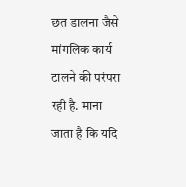छत डालना जैसे मांगलिक कार्य टालने की परंपरा रही है. माना जाता है कि यदि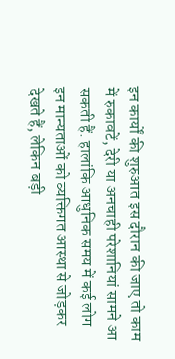इन कार्यों की शुरुआत इस दौरान की जाए तो काम में रुकावटें, देरी या अनचाही परेशानियां सामने आ सकती हैं. हालांकि आधुनिक समय में कई लोग इन मान्यताओं को व्यक्तिगत आस्था से जोड़कर देखते हैं, लेकिन बड़ी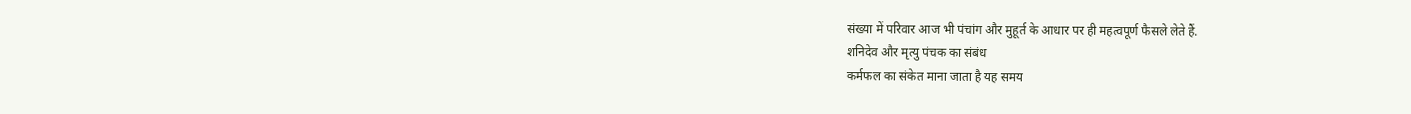संख्या में परिवार आज भी पंचांग और मुहूर्त के आधार पर ही महत्वपूर्ण फैसले लेते हैं.
शनिदेव और मृत्यु पंचक का संबंध
कर्मफल का संकेत माना जाता है यह समय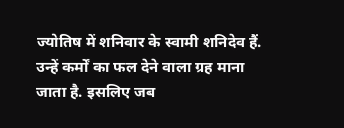ज्योतिष में शनिवार के स्वामी शनिदेव हैं. उन्हें कर्मों का फल देने वाला ग्रह माना जाता है. इसलिए जब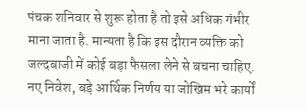पंचक शनिवार से शुरू होता है तो इसे अधिक गंभीर माना जाता है. मान्यता है कि इस दौरान व्यक्ति को जल्दबाजी में कोई बड़ा फैसला लेने से बचना चाहिए. नए निवेश, बड़े आर्थिक निर्णय या जोखिम भरे कार्यों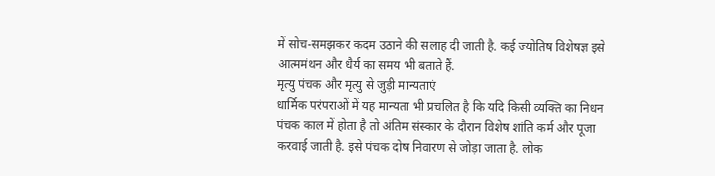में सोच-समझकर कदम उठाने की सलाह दी जाती है. कई ज्योतिष विशेषज्ञ इसे आत्ममंथन और धैर्य का समय भी बताते हैं.
मृत्यु पंचक और मृत्यु से जुड़ी मान्यताएं
धार्मिक परंपराओं में यह मान्यता भी प्रचलित है कि यदि किसी व्यक्ति का निधन पंचक काल में होता है तो अंतिम संस्कार के दौरान विशेष शांति कर्म और पूजा करवाई जाती है. इसे पंचक दोष निवारण से जोड़ा जाता है. लोक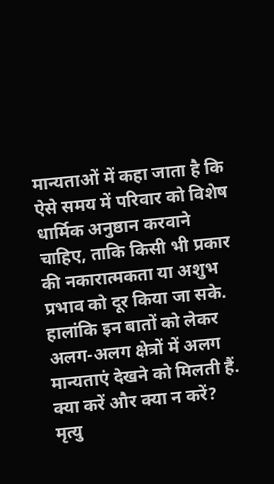मान्यताओं में कहा जाता है कि ऐसे समय में परिवार को विशेष धार्मिक अनुष्ठान करवाने चाहिए, ताकि किसी भी प्रकार की नकारात्मकता या अशुभ प्रभाव को दूर किया जा सके. हालांकि इन बातों को लेकर अलग-अलग क्षेत्रों में अलग मान्यताएं देखने को मिलती हैं.
क्या करें और क्या न करें?
मृत्यु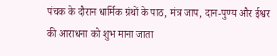पंचक के दौरान धार्मिक ग्रंथों के पाठ, मंत्र जाप, दान-पुण्य और ईश्वर की आराधना को शुभ माना जाता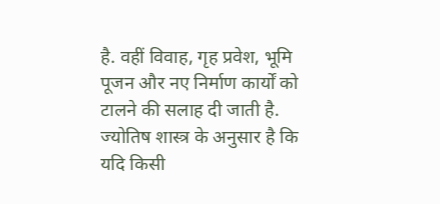है. वहीं विवाह, गृह प्रवेश, भूमि पूजन और नए निर्माण कार्यों को टालने की सलाह दी जाती है. ज्योतिष शास्त्र के अनुसार है कि यदि किसी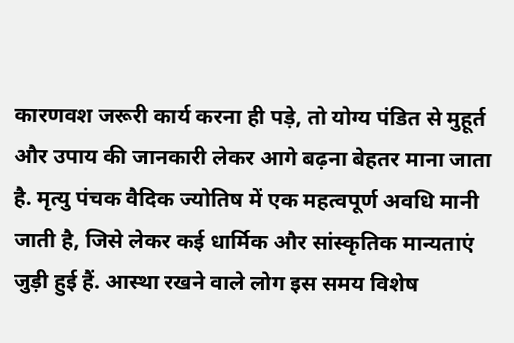कारणवश जरूरी कार्य करना ही पड़े, तो योग्य पंडित से मुहूर्त और उपाय की जानकारी लेकर आगे बढ़ना बेहतर माना जाता है. मृत्यु पंचक वैदिक ज्योतिष में एक महत्वपूर्ण अवधि मानी जाती है, जिसे लेकर कई धार्मिक और सांस्कृतिक मान्यताएं जुड़ी हुई हैं. आस्था रखने वाले लोग इस समय विशेष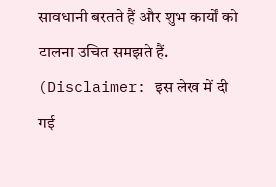सावधानी बरतते हैं और शुभ कार्यों को टालना उचित समझते हैं.
(Disclaimer: इस लेख में दी गई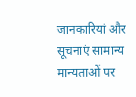जानकारियां और सूचनाएं सामान्य मान्यताओं पर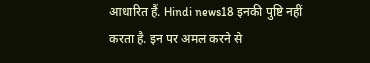आधारित हैं. Hindi news18 इनकी पुष्टि नहीं करता है. इन पर अमल करने से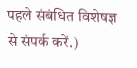पहले संबंधित विशेषज्ञ से संपर्क करें.)